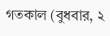গতকাল (বুধবার, ২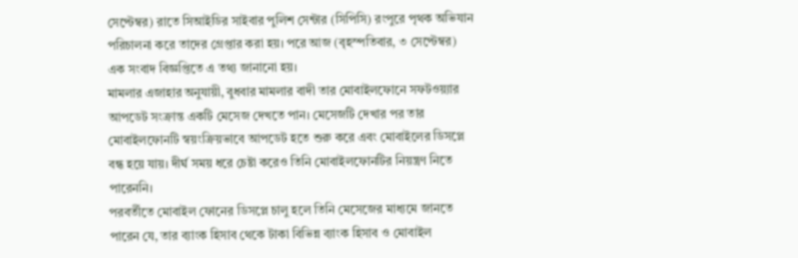সেপ্টেম্বর) রাতে সিআইডির সাইবার পুলিশ সেন্টার (সিপিসি) রংপুরে পৃথক অভিযান পরিচালনা করে তাদের গ্রেপ্তার করা হয়। পরে আজ (বৃহস্পতিবার, ৩ সেপ্টেম্বর) এক সংবাদ বিজ্ঞপ্তিতে এ তথ্য জানানো হয়।
মামলার এজাহার অনুযায়ী, বুধবার মামলার বাদী তার মোবাইলফোনে সফটওয়্যার আপডেট সংক্রান্ত একটি মেসেজ দেখতে পান। মেসেজটি দেখার পর তার মোবাইলফোনটি স্বয়ংক্রিয়ভাবে আপডেট হতে শুরু করে এবং মোবাইলের ডিসপ্লে বন্ধ হয়ে যায়। দীর্ঘ সময় ধরে চেষ্টা করেও তিনি মোবাইলফোনটির নিয়ন্ত্রণ নিতে পারেননি।
পরবর্তীতে মোবাইল ফোনের ডিসপ্লে চালু হলে তিনি মেসেজের মাধ্যমে জানতে পারেন যে, তার ব্যাংক হিসাব থেকে টাকা বিভিন্ন ব্যাংক হিসাব ও মোবাইল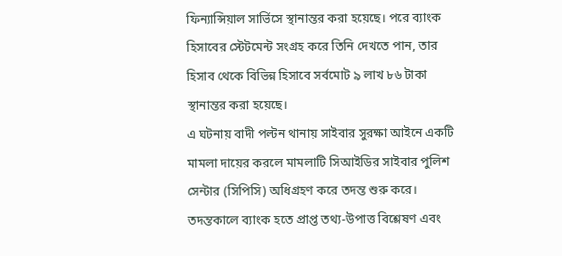ফিন্যান্সিয়াল সার্ভিসে স্থানান্তর করা হয়েছে। পরে ব্যাংক হিসাবের স্টেটমেন্ট সংগ্রহ করে তিনি দেখতে পান, তার হিসাব থেকে বিভিন্ন হিসাবে সর্বমোট ৯ লাখ ৮৬ টাকা স্থানান্তর করা হয়েছে।
এ ঘটনায় বাদী পল্টন থানায় সাইবার সুরক্ষা আইনে একটি মামলা দায়ের করলে মামলাটি সিআইডির সাইবার পুলিশ সেন্টার (সিপিসি) অধিগ্রহণ করে তদন্ত শুরু করে।
তদন্তকালে ব্যাংক হতে প্রাপ্ত তথ্য-উপাত্ত বিশ্লেষণ এবং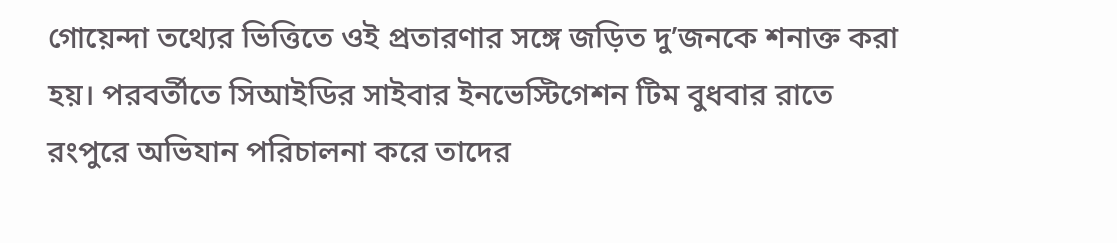গোয়েন্দা তথ্যের ভিত্তিতে ওই প্রতারণার সঙ্গে জড়িত দু’জনকে শনাক্ত করা হয়। পরবর্তীতে সিআইডির সাইবার ইনভেস্টিগেশন টিম বুধবার রাতে রংপুরে অভিযান পরিচালনা করে তাদের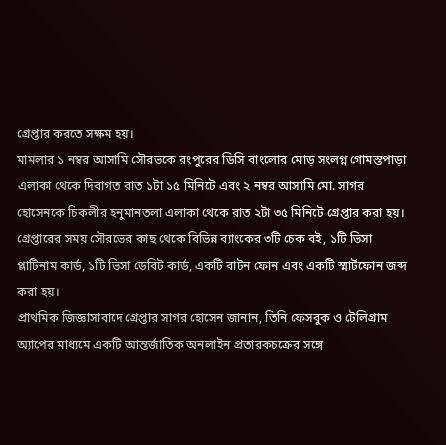গ্রেপ্তার করতে সক্ষম হয়।
মামলার ১ নম্বর আসামি সৌরভকে রংপুরের ডিসি বাংলোর মোড় সংলগ্ন গোমস্তপাড়া এলাকা থেকে দিবাগত রাত ১টা ১৫ মিনিটে এবং ২ নম্বর আসামি মো. সাগর হোসেনকে চিকলীর হনুমানতলা এলাকা থেকে রাত ২টা ৩৫ মিনিটে গ্রেপ্তার করা হয়।
গ্রেপ্তারের সময় সৌরভের কাছ থেকে বিভিন্ন ব্যাংকের ৩টি চেক বই, ১টি ভিসা প্লাটিনাম কার্ড, ১টি ভিসা ডেবিট কার্ড, একটি বাটন ফোন এবং একটি স্মার্টফোন জব্দ করা হয়।
প্রাথমিক জিজ্ঞাসাবাদে গ্রেপ্তার সাগর হোসেন জানান, তিনি ফেসবুক ও টেলিগ্রাম অ্যাপের মাধ্যমে একটি আন্তর্জাতিক অনলাইন প্রতারকচক্রের সঙ্গে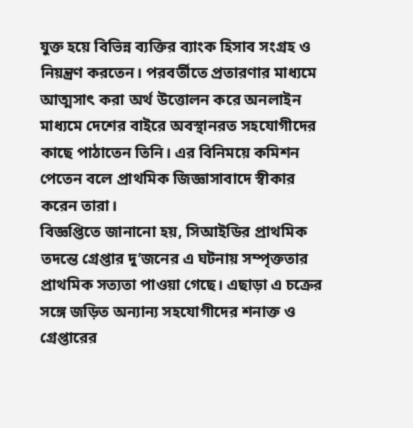যুক্ত হয়ে বিভিন্ন ব্যক্তির ব্যাংক হিসাব সংগ্রহ ও নিয়ন্ত্রণ করতেন। পরবর্তীতে প্রতারণার মাধ্যমে আত্মসাৎ করা অর্থ উত্তোলন করে অনলাইন মাধ্যমে দেশের বাইরে অবস্থানরত সহযোগীদের কাছে পাঠাতেন তিনি। এর বিনিময়ে কমিশন পেতেন বলে প্রাথমিক জিজ্ঞাসাবাদে স্বীকার করেন তারা।
বিজ্ঞপ্তিতে জানানো হয়, সিআইডির প্রাথমিক তদন্তে গ্রেপ্তার দু’জনের এ ঘটনায় সম্পৃক্ততার প্রাথমিক সত্যতা পাওয়া গেছে। এছাড়া এ চক্রের সঙ্গে জড়িত অন্যান্য সহযোগীদের শনাক্ত ও গ্রেপ্তারের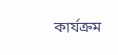কার্যক্রম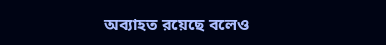অব্যাহত রয়েছে বলেও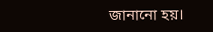জানানো হয়।